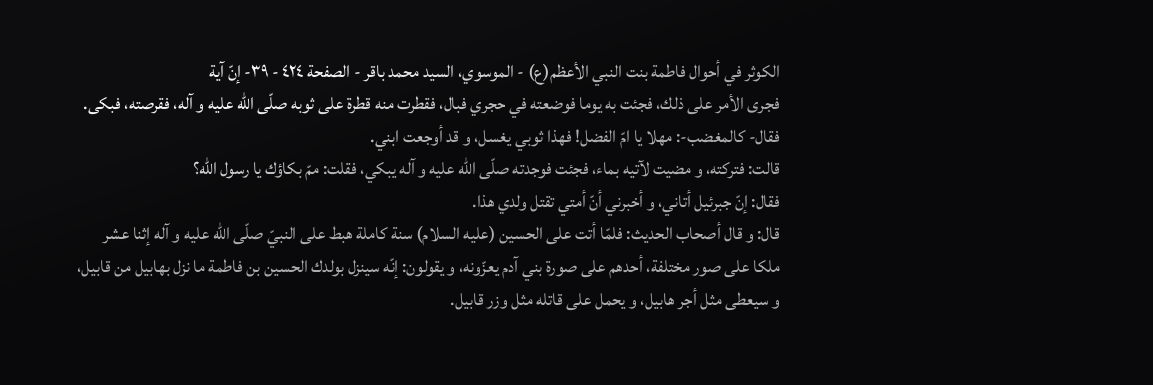الكوثر في أحوال فاطمة بنت النبي الأعظم(ع) - الموسوي، السيد محمد باقر - الصفحة ٤٢٤ - ٣٩- إنّ آية
فجرى الأمر على ذلك، فجئت به يوما فوضعته في حجري فبال، فقطرت منه قطرة على ثوبه صلّى اللّه عليه و آله، فقرصته، فبكى.
فقال- كالمغضب-: مهلا يا امّ الفضل! فهذا ثوبي يغسل، و قد أوجعت ابني.
قالت: فتركته، و مضيت لآتيه بماء، فجئت فوجدته صلّى اللّه عليه و آله يبكي، فقلت: ممّ بكاؤك يا رسول اللّه؟
فقال: إنّ جبرئيل أتاني، و أخبرني أنّ أمتي تقتل ولدي هذا.
قال: و قال أصحاب الحديث: فلمّا أتت على الحسين (عليه السلام) سنة كاملة هبط على النبيّ صلّى اللّه عليه و آله إثنا عشر ملكا على صور مختلفة، أحدهم على صورة بني آدم يعزّونه، و يقولون: إنّه سينزل بولدك الحسين بن فاطمة ما نزل بهابيل من قابيل، و سيعطى مثل أجر هابيل، و يحمل على قاتله مثل وزر قابيل.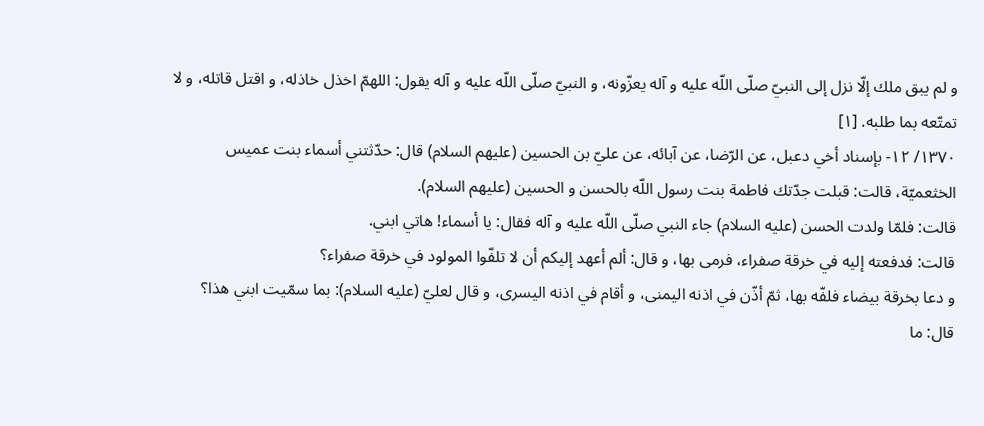و لم يبق ملك إلّا نزل إلى النبيّ صلّى اللّه عليه و آله يعزّونه، و النبيّ صلّى اللّه عليه و آله يقول: اللهمّ اخذل خاذله، و اقتل قاتله، و لا تمتّعه بما طلبه. [١]
١٣٧٠/ ١٢- بإسناد أخي دعبل، عن الرّضا، عن آبائه، عن عليّ بن الحسين (عليهم السلام) قال: حدّثتني أسماء بنت عميس الخثعميّة، قالت: قبلت جدّتك فاطمة بنت رسول اللّه بالحسن و الحسين (عليهم السلام).
قالت: فلمّا ولدت الحسن (عليه السلام) جاء النبي صلّى اللّه عليه و آله فقال: يا أسماء! هاتي ابني.
قالت: فدفعته إليه في خرقة صفراء، فرمى بها، و قال: ألم أعهد إليكم أن لا تلفّوا المولود في خرقة صفراء؟
و دعا بخرقة بيضاء فلفّه بها، ثمّ أذّن في اذنه اليمنى، و أقام في اذنه اليسرى، و قال لعليّ (عليه السلام): بما سمّيت ابني هذا؟
قال: ما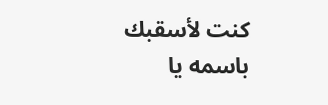كنت لأسقبك باسمه يا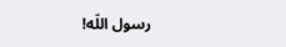رسول اللّه!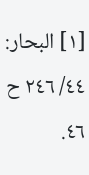[١] البحار: ٤٤/ ٢٤٦ ح ٤٦.